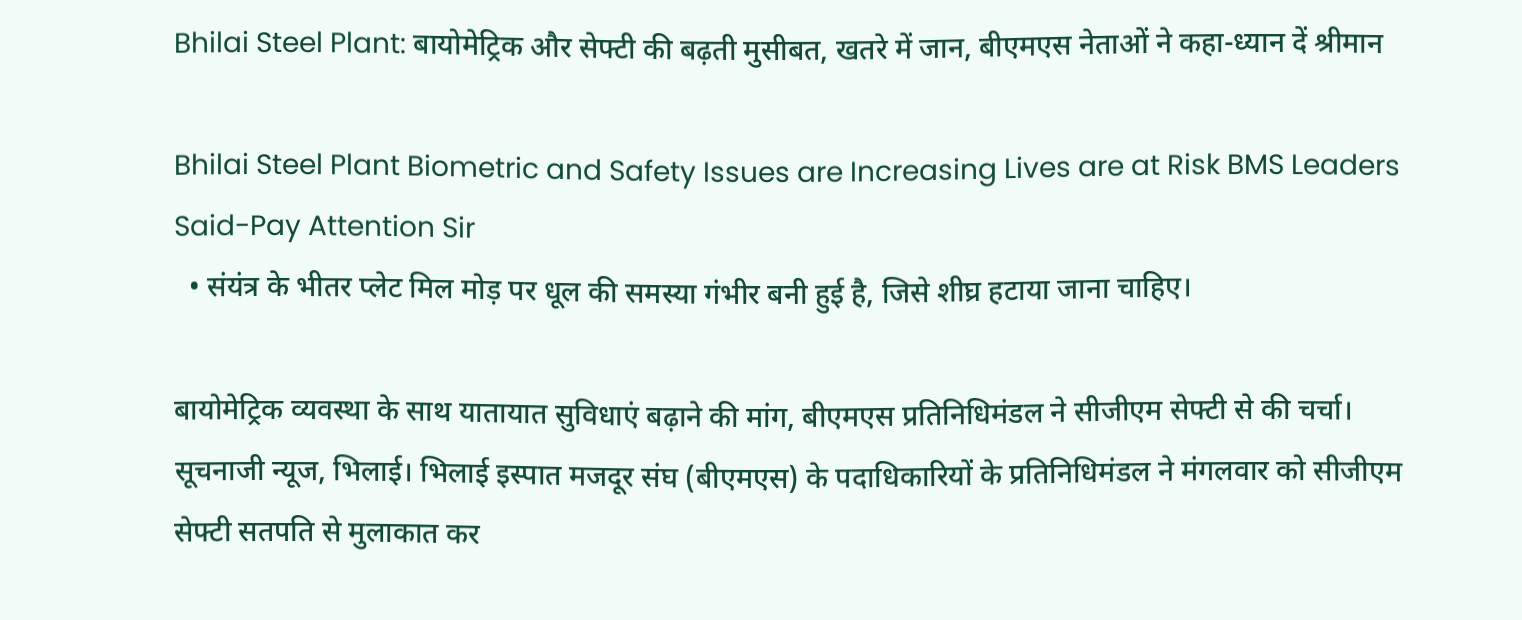Bhilai Steel Plant: बायोमेट्रिक और सेफ्टी की बढ़ती मुसीबत, खतरे में जान, बीएमएस नेताओं ने कहा-ध्यान दें श्रीमान

Bhilai Steel Plant Biometric and Safety Issues are Increasing Lives are at Risk BMS Leaders Said-Pay Attention Sir
  • संयंत्र के भीतर प्लेट मिल मोड़ पर धूल की समस्या गंभीर बनी हुई है, जिसे शीघ्र हटाया जाना चाहिए।

बायोमेट्रिक व्यवस्था के साथ यातायात सुविधाएं बढ़ाने की मांग, बीएमएस प्रतिनिधिमंडल ने सीजीएम सेफ्टी से की चर्चा।
सूचनाजी न्यूज, भिलाई। भिलाई इस्पात मजदूर संघ (बीएमएस) के पदाधिकारियों के प्रतिनिधिमंडल ने मंगलवार को सीजीएम सेफ्टी सतपति से मुलाकात कर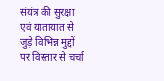संयंत्र की सुरक्षा एवं यातायात से जुड़े विभिन्न मुद्दों पर विस्तार से चर्चा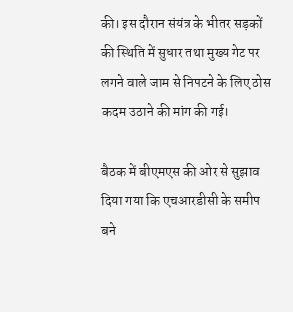की। इस दौरान संयंत्र के भीतर सड़कों की स्थिति में सुधार तथा मुख्य गेट पर लगने वाले जाम से निपटने के लिए ठोस कदम उठाने की मांग की गई।

बैठक में बीएमएस की ओर से सुझाव दिया गया कि एचआरडीसी के समीप बने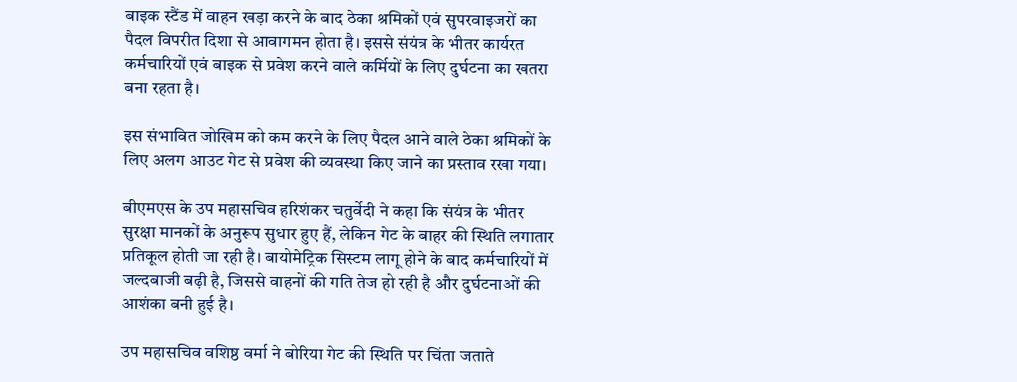बाइक स्टैंड में वाहन खड़ा करने के बाद ठेका श्रमिकों एवं सुपरवाइजरों का पैदल विपरीत दिशा से आवागमन होता है। इससे संयंत्र के भीतर कार्यरत कर्मचारियों एवं बाइक से प्रवेश करने वाले कर्मियों के लिए दुर्घटना का खतरा बना रहता है।

इस संभावित जोखिम को कम करने के लिए पैदल आने वाले ठेका श्रमिकों के लिए अलग आउट गेट से प्रवेश की व्यवस्था किए जाने का प्रस्ताव रखा गया।

बीएमएस के उप महासचिव हरिशंकर चतुर्वेदी ने कहा कि संयंत्र के भीतर सुरक्षा मानकों के अनुरूप सुधार हुए हैं, लेकिन गेट के बाहर की स्थिति लगातार प्रतिकूल होती जा रही है। बायोमेट्रिक सिस्टम लागू होने के बाद कर्मचारियों में जल्दबाजी बढ़ी है, जिससे वाहनों की गति तेज हो रही है और दुर्घटनाओं की आशंका बनी हुई है।

उप महासचिव वशिष्ठ वर्मा ने बोरिया गेट की स्थिति पर चिंता जताते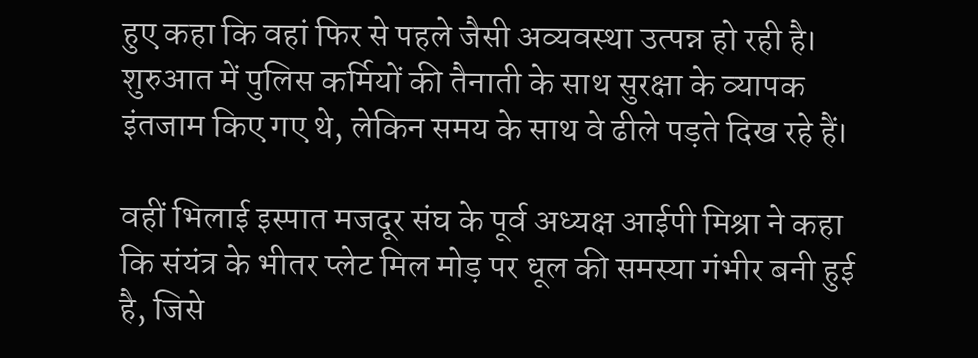हुए कहा कि वहां फिर से पहले जैसी अव्यवस्था उत्पन्न हो रही है। शुरुआत में पुलिस कर्मियों की तैनाती के साथ सुरक्षा के व्यापक इंतजाम किए गए थे, लेकिन समय के साथ वे ढीले पड़ते दिख रहे हैं।

वहीं भिलाई इस्पात मजदूर संघ के पूर्व अध्यक्ष आईपी मिश्रा ने कहा कि संयंत्र के भीतर प्लेट मिल मोड़ पर धूल की समस्या गंभीर बनी हुई है, जिसे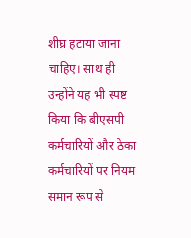शीघ्र हटाया जाना चाहिए। साथ ही उन्होंने यह भी स्पष्ट किया कि बीएसपी कर्मचारियों और ठेका कर्मचारियों पर नियम समान रूप से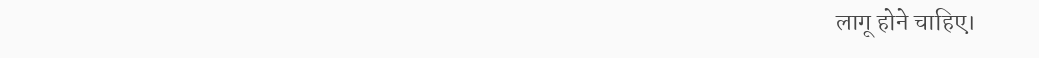लागू होने चाहिए।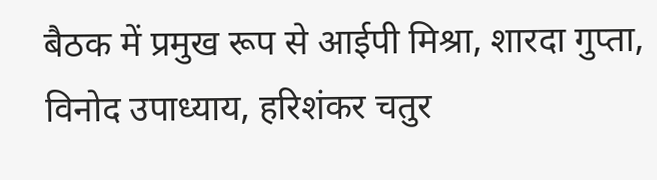बैठक में प्रमुख रूप से आईपी मिश्रा, शारदा गुप्ता, विनोद उपाध्याय, हरिशंकर चतुर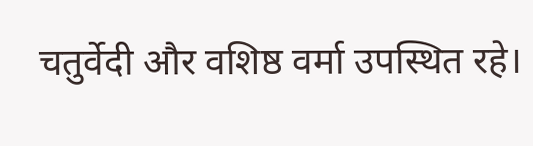चतुर्वेदी और वशिष्ठ वर्मा उपस्थित रहे।